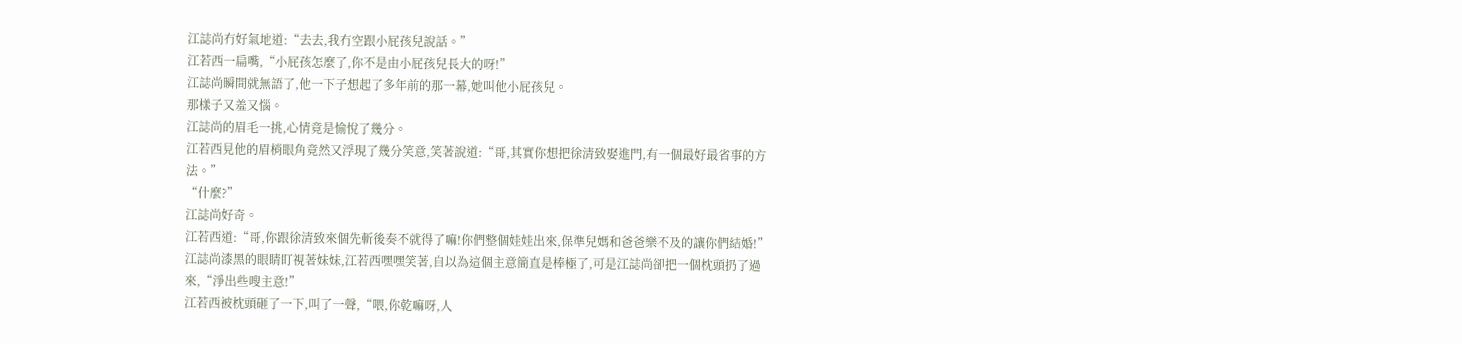江誌尚冇好氣地道:“去去,我冇空跟小屁孩兒說話。”
江若西一扁嘴,“小屁孩怎麼了,你不是由小屁孩兒長大的呀!”
江誌尚瞬間就無語了,他一下子想起了多年前的那一幕,她叫他小屁孩兒。
那樣子又羞又惱。
江誌尚的眉毛一挑,心情竟是愉悅了幾分。
江若西見他的眉梢眼角竟然又浮現了幾分笑意,笑著說道:“哥,其實你想把徐清致娶進門,有一個最好最省事的方法。”
“什麼?”
江誌尚好奇。
江若西道:“哥,你跟徐清致來個先斬後奏不就得了嘛!你們整個娃娃出來,保準兒媽和爸爸樂不及的讓你們結婚!”
江誌尚漆黑的眼睛盯視著妹妹,江若西嘿嘿笑著,自以為這個主意簡直是棒極了,可是江誌尚卻把一個枕頭扔了過來,“淨出些嗖主意!”
江若西被枕頭砸了一下,叫了一聲,“喂,你乾嘛呀,人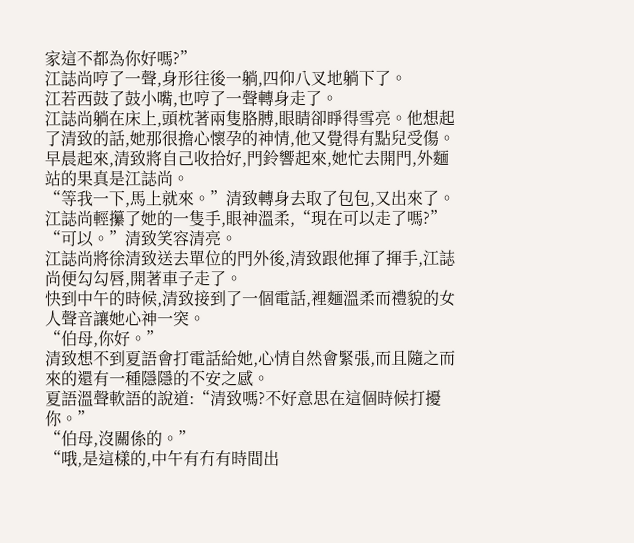家這不都為你好嗎?”
江誌尚哼了一聲,身形往後一躺,四仰八叉地躺下了。
江若西鼓了鼓小嘴,也哼了一聲轉身走了。
江誌尚躺在床上,頭枕著兩隻胳膊,眼睛卻睜得雪亮。他想起了清致的話,她那很擔心懷孕的神情,他又覺得有點兒受傷。
早晨起來,清致將自己收拾好,門鈴響起來,她忙去開門,外麵站的果真是江誌尚。
“等我一下,馬上就來。”清致轉身去取了包包,又出來了。江誌尚輕攥了她的一隻手,眼神溫柔,“現在可以走了嗎?”
“可以。”清致笑容清亮。
江誌尚將徐清致送去單位的門外後,清致跟他揮了揮手,江誌尚便勾勾唇,開著車子走了。
快到中午的時候,清致接到了一個電話,裡麵溫柔而禮貌的女人聲音讓她心神一突。
“伯母,你好。”
清致想不到夏語會打電話給她,心情自然會緊張,而且隨之而來的還有一種隱隱的不安之感。
夏語溫聲軟語的說道:“清致嗎?不好意思在這個時候打擾你。”
“伯母,沒關係的。”
“哦,是這樣的,中午有冇有時間出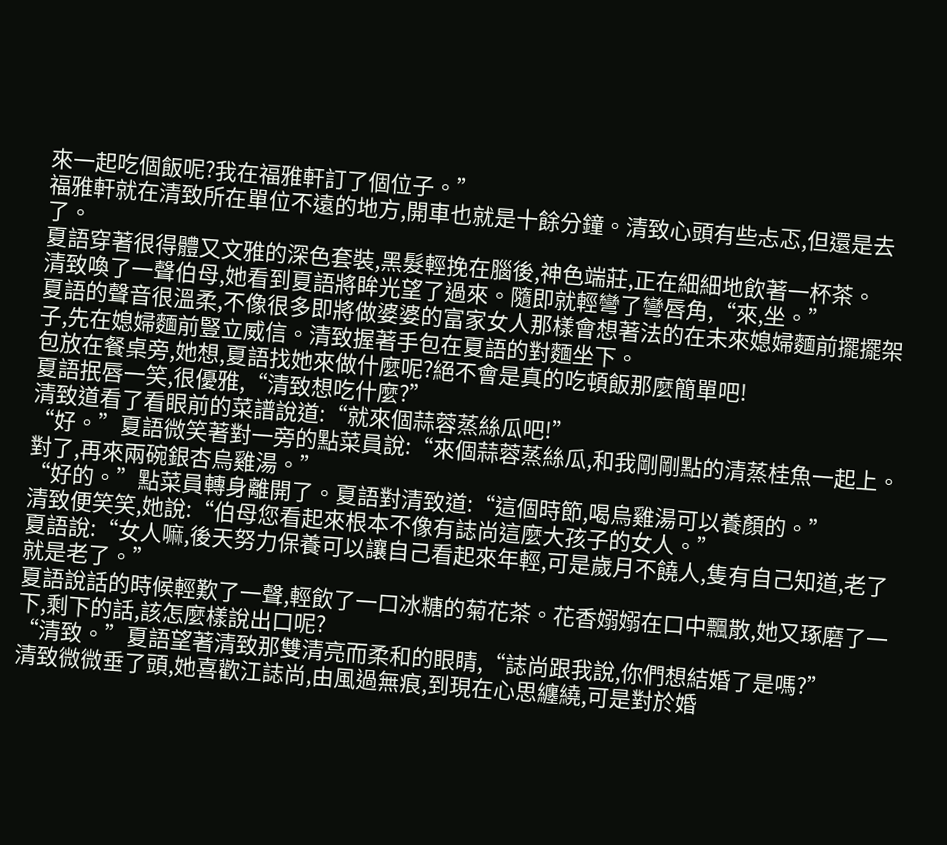來一起吃個飯呢?我在福雅軒訂了個位子。”
福雅軒就在清致所在單位不遠的地方,開車也就是十餘分鐘。清致心頭有些忐忑,但還是去了。
夏語穿著很得體又文雅的深色套裝,黑髮輕挽在腦後,神色端莊,正在細細地飲著一杯茶。
清致喚了一聲伯母,她看到夏語將眸光望了過來。隨即就輕彎了彎唇角,“來,坐。”
夏語的聲音很溫柔,不像很多即將做婆婆的富家女人那樣會想著法的在未來媳婦麵前擺擺架子,先在媳婦麵前豎立威信。清致握著手包在夏語的對麵坐下。
包放在餐桌旁,她想,夏語找她來做什麼呢?絕不會是真的吃頓飯那麼簡單吧!
夏語抿唇一笑,很優雅,“清致想吃什麼?”
清致道看了看眼前的菜譜說道:“就來個蒜蓉蒸絲瓜吧!”
“好。”夏語微笑著對一旁的點菜員說:“來個蒜蓉蒸絲瓜,和我剛剛點的清蒸桂魚一起上。對了,再來兩碗銀杏烏雞湯。”
“好的。”點菜員轉身離開了。夏語對清致道:“這個時節,喝烏雞湯可以養顏的。”
清致便笑笑,她說:“伯母您看起來根本不像有誌尚這麼大孩子的女人。”
夏語說:“女人嘛,後天努力保養可以讓自己看起來年輕,可是歲月不饒人,隻有自己知道,老了就是老了。”
夏語說話的時候輕歎了一聲,輕飲了一口冰糖的菊花茶。花香嫋嫋在口中飄散,她又琢磨了一下,剩下的話,該怎麼樣說出口呢?
“清致。”夏語望著清致那雙清亮而柔和的眼睛,“誌尚跟我說,你們想結婚了是嗎?”
清致微微垂了頭,她喜歡江誌尚,由風過無痕,到現在心思纏繞,可是對於婚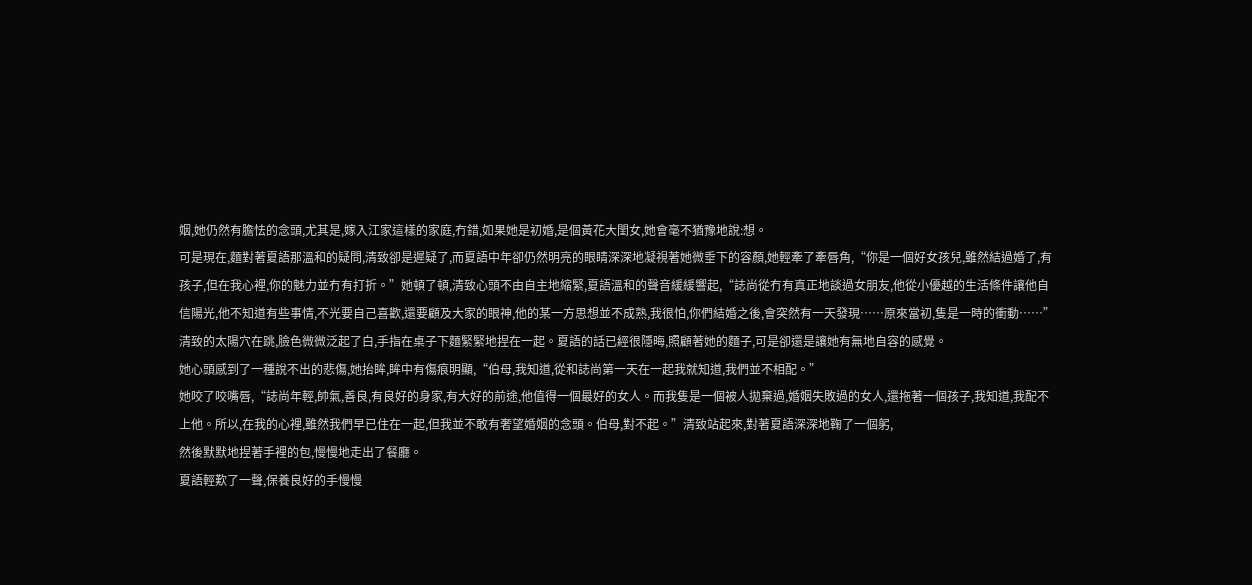姻,她仍然有膽怯的念頭,尤其是,嫁入江家這樣的家庭,冇錯,如果她是初婚,是個黃花大閨女,她會毫不猶豫地說:想。
可是現在,麵對著夏語那溫和的疑問,清致卻是遲疑了,而夏語中年卻仍然明亮的眼睛深深地凝視著她微垂下的容顏,她輕牽了牽唇角,“你是一個好女孩兒,雖然結過婚了,有孩子,但在我心裡,你的魅力並冇有打折。”她頓了頓,清致心頭不由自主地縮緊,夏語溫和的聲音緩緩響起,“誌尚從冇有真正地談過女朋友,他從小優越的生活條件讓他自信陽光,他不知道有些事情,不光要自己喜歡,還要顧及大家的眼神,他的某一方思想並不成熟,我很怕,你們結婚之後,會突然有一天發現……原來當初,隻是一時的衝動……”
清致的太陽穴在跳,臉色微微泛起了白,手指在桌子下麵緊緊地捏在一起。夏語的話已經很隱晦,照顧著她的麵子,可是卻還是讓她有無地自容的感覺。
她心頭感到了一種說不出的悲傷,她抬眸,眸中有傷痕明顯,“伯母,我知道,從和誌尚第一天在一起我就知道,我們並不相配。”
她咬了咬嘴唇,“誌尚年輕,帥氣,善良,有良好的身家,有大好的前途,他值得一個最好的女人。而我隻是一個被人拋棄過,婚姻失敗過的女人,還拖著一個孩子,我知道,我配不上他。所以,在我的心裡,雖然我們早已住在一起,但我並不敢有奢望婚姻的念頭。伯母,對不起。”清致站起來,對著夏語深深地鞠了一個躬,
然後默默地捏著手裡的包,慢慢地走出了餐廳。
夏語輕歎了一聲,保養良好的手慢慢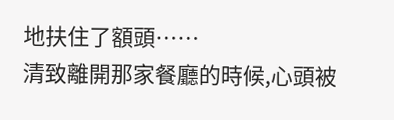地扶住了額頭……
清致離開那家餐廳的時候,心頭被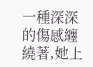一種深深的傷感纏繞著,她上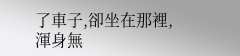了車子,卻坐在那裡,渾身無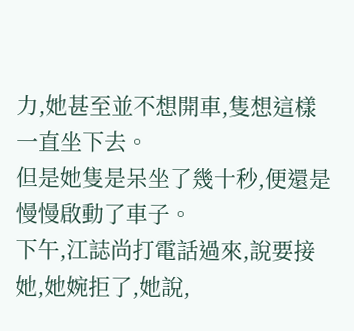力,她甚至並不想開車,隻想這樣一直坐下去。
但是她隻是呆坐了幾十秒,便還是慢慢啟動了車子。
下午,江誌尚打電話過來,說要接她,她婉拒了,她說,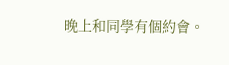晚上和同學有個約會。